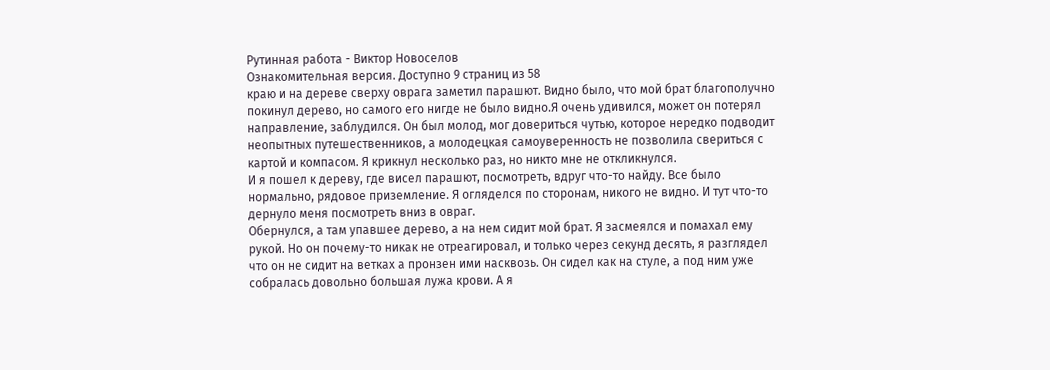Рутинная работа - Виктор Новоселов
Ознакомительная версия. Доступно 9 страниц из 58
краю и на дереве сверху оврага заметил парашют. Видно было, что мой брат благополучно покинул дерево, но самого его нигде не было видно.Я очень удивился, может он потерял направление, заблудился. Он был молод, мог довериться чутью, которое нередко подводит неопытных путешественников, а молодецкая самоуверенность не позволила свериться с картой и компасом. Я крикнул несколько раз, но никто мне не откликнулся.
И я пошел к дереву, где висел парашют, посмотреть, вдруг что-то найду. Все было нормально, рядовое приземление. Я огляделся по сторонам, никого не видно. И тут что-то дернуло меня посмотреть вниз в овраг.
Обернулся, а там упавшее дерево, а на нем сидит мой брат. Я засмеялся и помахал ему рукой. Но он почему-то никак не отреагировал, и только через секунд десять, я разглядел что он не сидит на ветках а пронзен ими насквозь. Он сидел как на стуле, а под ним уже собралась довольно большая лужа крови. А я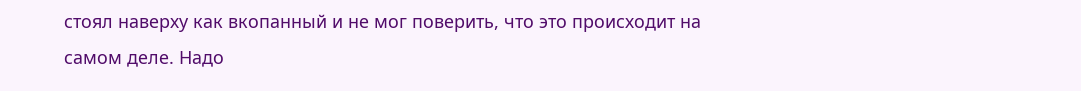стоял наверху как вкопанный и не мог поверить, что это происходит на самом деле. Надо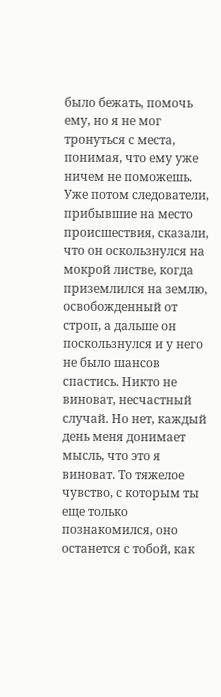было бежать, помочь ему, но я не мог тронуться с места, понимая, что ему уже ничем не поможешь.
Уже потом следователи, прибывшие на место происшествия, сказали, что он оскользнулся на мокрой листве, когда приземлился на землю, освобожденный от строп, а дальше он поскользнулся и у него не было шансов спастись. Никто не виноват, несчастный случай. Но нет, каждый день меня донимает мысль, что это я виноват. То тяжелое чувство, с которым ты еще только познакомился, оно останется с тобой, как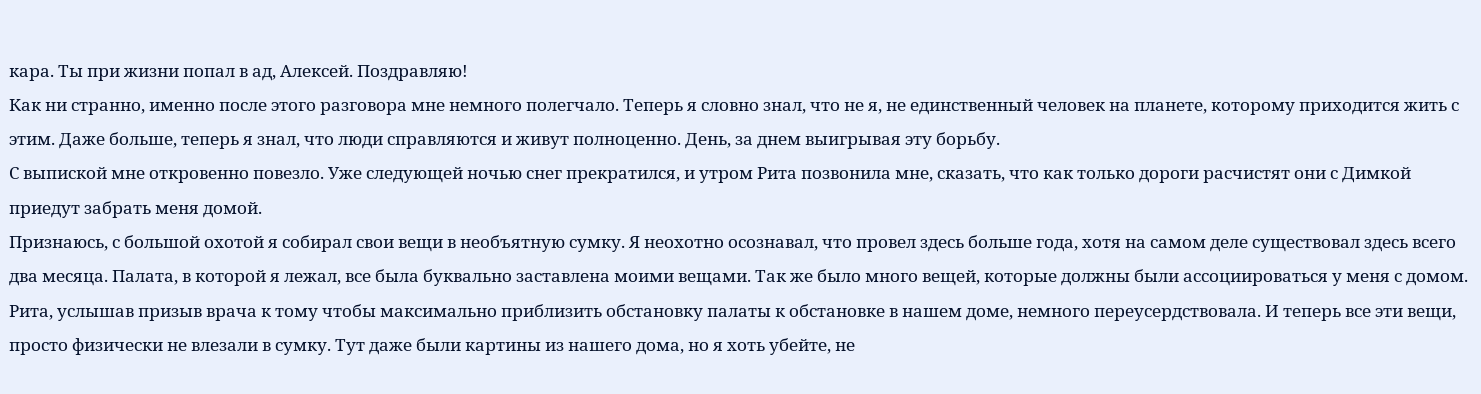кара. Ты при жизни попал в ад, Алексей. Поздравляю!
Как ни странно, именно после этого разговора мне немного полегчало. Теперь я словно знал, что не я, не единственный человек на планете, которому приходится жить с этим. Даже больше, теперь я знал, что люди справляются и живут полноценно. День, за днем выигрывая эту борьбу.
С выпиской мне откровенно повезло. Уже следующей ночью снег прекратился, и утром Рита позвонила мне, сказать, что как только дороги расчистят они с Димкой приедут забрать меня домой.
Признаюсь, с большой охотой я собирал свои вещи в необъятную сумку. Я неохотно осознавал, что провел здесь больше года, хотя на самом деле существовал здесь всего два месяца. Палата, в которой я лежал, все была буквально заставлена моими вещами. Так же было много вещей, которые должны были ассоциироваться у меня с домом.
Рита, услышав призыв врача к тому чтобы максимально приблизить обстановку палаты к обстановке в нашем доме, немного переусердствовала. И теперь все эти вещи, просто физически не влезали в сумку. Тут даже были картины из нашего дома, но я хоть убейте, не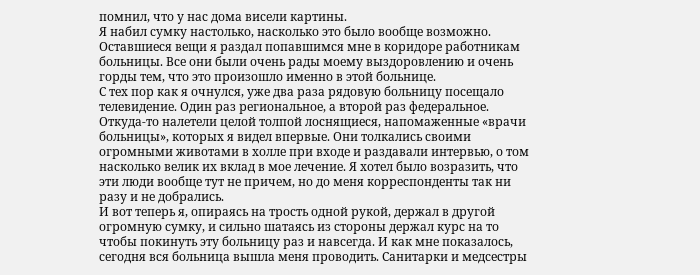помнил, что у нас дома висели картины.
Я набил сумку настолько, насколько это было вообще возможно. Оставшиеся вещи я раздал попавшимся мне в коридоре работникам больницы. Все они были очень рады моему выздоровлению и очень горды тем, что это произошло именно в этой больнице.
С тех пор как я очнулся, уже два раза рядовую больницу посещало телевидение. Один раз региональное, а второй раз федеральное. Откуда-то налетели целой толпой лоснящиеся, напомаженные «врачи больницы», которых я видел впервые. Они толкались своими огромными животами в холле при входе и раздавали интервью, о том насколько велик их вклад в мое лечение. Я хотел было возразить, что эти люди вообще тут не причем, но до меня корреспонденты так ни разу и не добрались.
И вот теперь я, опираясь на трость одной рукой, держал в другой огромную сумку, и сильно шатаясь из стороны держал курс на то чтобы покинуть эту больницу раз и навсегда. И как мне показалось, сегодня вся больница вышла меня проводить. Санитарки и медсестры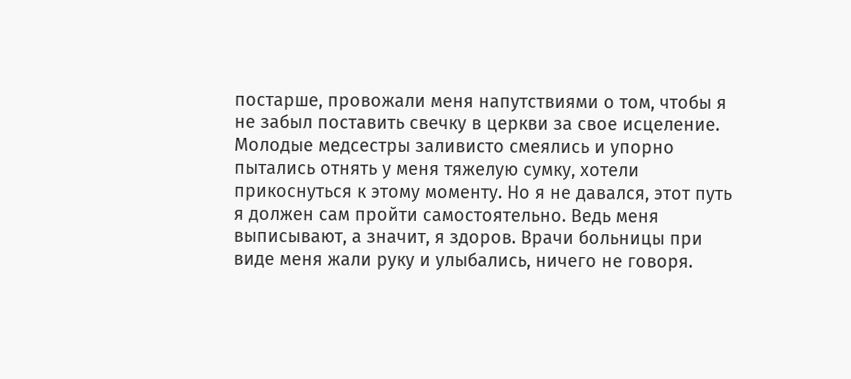постарше, провожали меня напутствиями о том, чтобы я не забыл поставить свечку в церкви за свое исцеление. Молодые медсестры заливисто смеялись и упорно пытались отнять у меня тяжелую сумку, хотели прикоснуться к этому моменту. Но я не давался, этот путь я должен сам пройти самостоятельно. Ведь меня выписывают, а значит, я здоров. Врачи больницы при виде меня жали руку и улыбались, ничего не говоря.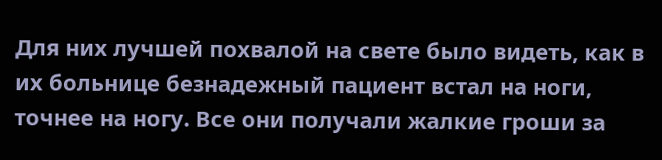Для них лучшей похвалой на свете было видеть, как в их больнице безнадежный пациент встал на ноги, точнее на ногу. Все они получали жалкие гроши за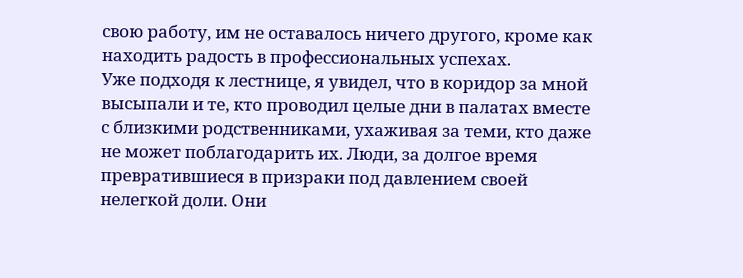свою работу, им не оставалось ничего другого, кроме как находить радость в профессиональных успехах.
Уже подходя к лестнице, я увидел, что в коридор за мной высыпали и те, кто проводил целые дни в палатах вместе с близкими родственниками, ухаживая за теми, кто даже не может поблагодарить их. Люди, за долгое время превратившиеся в призраки под давлением своей нелегкой доли. Они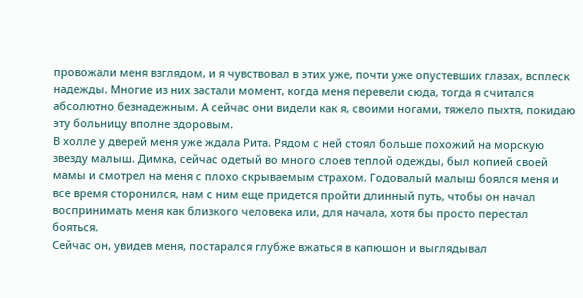провожали меня взглядом, и я чувствовал в этих уже, почти уже опустевших глазах, всплеск надежды. Многие из них застали момент, когда меня перевели сюда, тогда я считался абсолютно безнадежным. А сейчас они видели как я, своими ногами, тяжело пыхтя, покидаю эту больницу вполне здоровым.
В холле у дверей меня уже ждала Рита. Рядом с ней стоял больше похожий на морскую звезду малыш. Димка, сейчас одетый во много слоев теплой одежды, был копией своей мамы и смотрел на меня с плохо скрываемым страхом. Годовалый малыш боялся меня и все время сторонился, нам с ним еще придется пройти длинный путь, чтобы он начал воспринимать меня как близкого человека или, для начала, хотя бы просто перестал бояться.
Сейчас он, увидев меня, постарался глубже вжаться в капюшон и выглядывал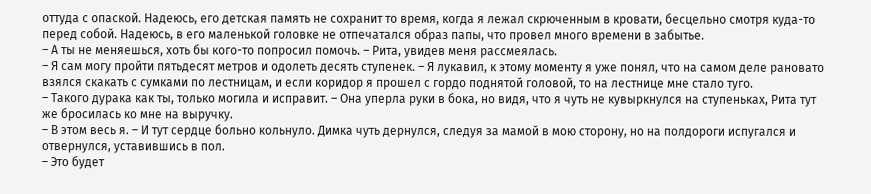оттуда с опаской. Надеюсь, его детская память не сохранит то время, когда я лежал скрюченным в кровати, бесцельно смотря куда-то перед собой. Надеюсь, в его маленькой головке не отпечатался образ папы, что провел много времени в забытье.
– А ты не меняешься, хоть бы кого-то попросил помочь. – Рита, увидев меня рассмеялась.
– Я сам могу пройти пятьдесят метров и одолеть десять ступенек. – Я лукавил, к этому моменту я уже понял, что на самом деле рановато взялся скакать с сумками по лестницам, и если коридор я прошел с гордо поднятой головой, то на лестнице мне стало туго.
– Такого дурака как ты, только могила и исправит. – Она уперла руки в бока, но видя, что я чуть не кувыркнулся на ступеньках, Рита тут же бросилась ко мне на выручку.
– В этом весь я. – И тут сердце больно кольнуло. Димка чуть дернулся, следуя за мамой в мою сторону, но на полдороги испугался и отвернулся, уставившись в пол.
– Это будет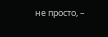не просто, –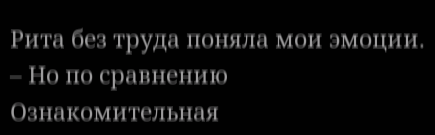Рита без труда поняла мои эмоции. – Но по сравнению
Ознакомительная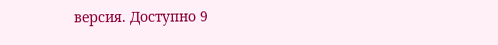версия. Доступно 9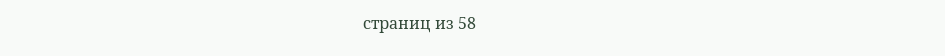страниц из 58